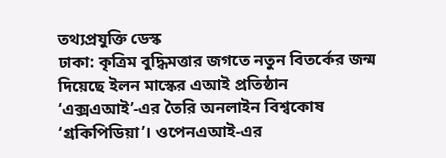তথ্যপ্রযুক্তি ডেস্ক
ঢাকা: কৃত্রিম বুদ্ধিমত্তার জগতে নতুন বিতর্কের জন্ম দিয়েছে ইলন মাস্কের এআই প্রতিষ্ঠান ‘এক্সএআই’-এর তৈরি অনলাইন বিশ্বকোষ ‘গ্রকিপিডিয়া’। ওপেনএআই-এর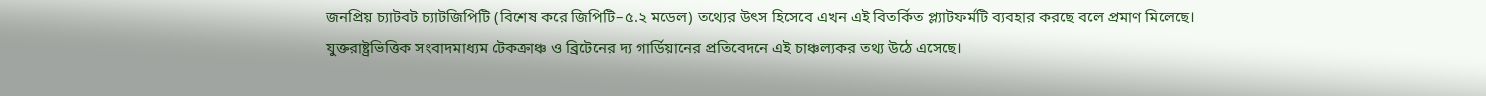জনপ্রিয় চ্যাটবট চ্যাটজিপিটি (বিশেষ করে জিপিটি–৫.২ মডেল) তথ্যের উৎস হিসেবে এখন এই বিতর্কিত প্ল্যাটফর্মটি ব্যবহার করছে বলে প্রমাণ মিলেছে।
যুক্তরাষ্ট্রভিত্তিক সংবাদমাধ্যম টেকক্রাঞ্চ ও ব্রিটেনের দ্য গার্ডিয়ানের প্রতিবেদনে এই চাঞ্চল্যকর তথ্য উঠে এসেছে।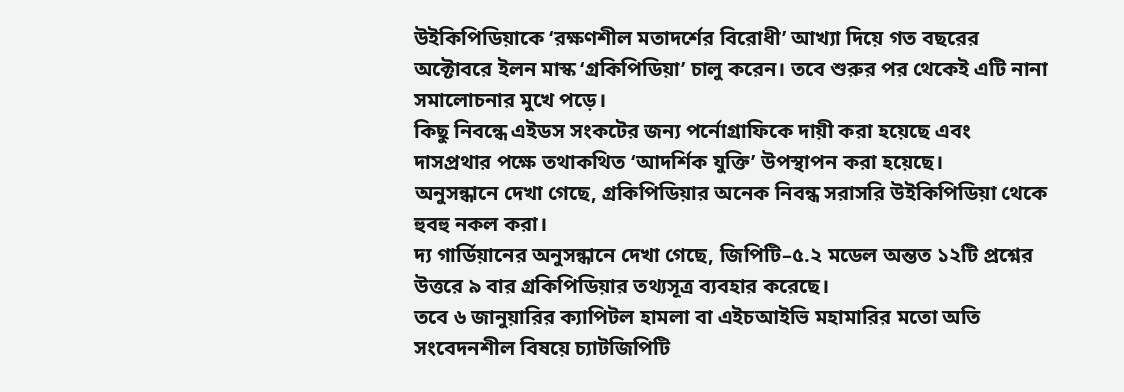উইকিপিডিয়াকে ‘রক্ষণশীল মতাদর্শের বিরোধী’ আখ্যা দিয়ে গত বছরের অক্টোবরে ইলন মাস্ক ‘গ্রকিপিডিয়া’ চালু করেন। তবে শুরুর পর থেকেই এটি নানা সমালোচনার মুখে পড়ে।
কিছু নিবন্ধে এইডস সংকটের জন্য পর্নোগ্রাফিকে দায়ী করা হয়েছে এবং দাসপ্রথার পক্ষে তথাকথিত ‘আদর্শিক যুক্তি’ উপস্থাপন করা হয়েছে।
অনুসন্ধানে দেখা গেছে, গ্রকিপিডিয়ার অনেক নিবন্ধ সরাসরি উইকিপিডিয়া থেকে হুবহু নকল করা।
দ্য গার্ডিয়ানের অনুসন্ধানে দেখা গেছে, জিপিটি–৫.২ মডেল অন্তত ১২টি প্রশ্নের উত্তরে ৯ বার গ্রকিপিডিয়ার তথ্যসূত্র ব্যবহার করেছে।
তবে ৬ জানুয়ারির ক্যাপিটল হামলা বা এইচআইভি মহামারির মতো অতি সংবেদনশীল বিষয়ে চ্যাটজিপিটি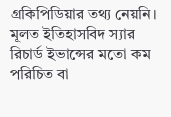গ্রকিপিডিয়ার তথ্য নেয়নি।
মূলত ইতিহাসবিদ স্যার রিচার্ড ইভান্সের মতো কম পরিচিত বা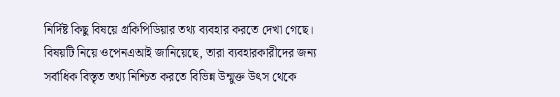নির্দিষ্ট কিছু বিষয়ে গ্রকিপিডিয়ার তথ্য ব্যবহার করতে দেখা গেছে।
বিষয়টি নিয়ে ওপেনএআই জানিয়েছে, তারা ব্যবহারকারীদের জন্য সর্বাধিক বিস্তৃত তথ্য নিশ্চিত করতে বিভিন্ন উন্মুক্ত উৎস থেকে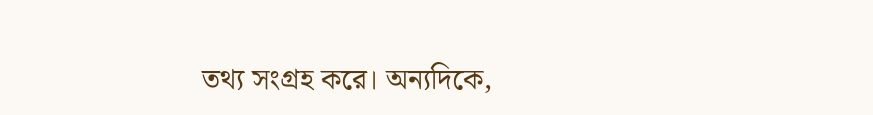তথ্য সংগ্রহ করে। অন্যদিকে,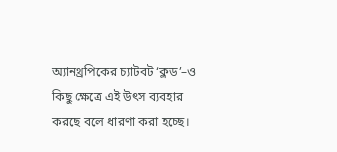অ্যানথ্রপিকের চ্যাটবট ‘ক্লড’–ও কিছু ক্ষেত্রে এই উৎস ব্যবহার করছে বলে ধারণা করা হচ্ছে।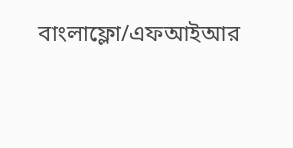বাংলাফ্লো/এফআইআর